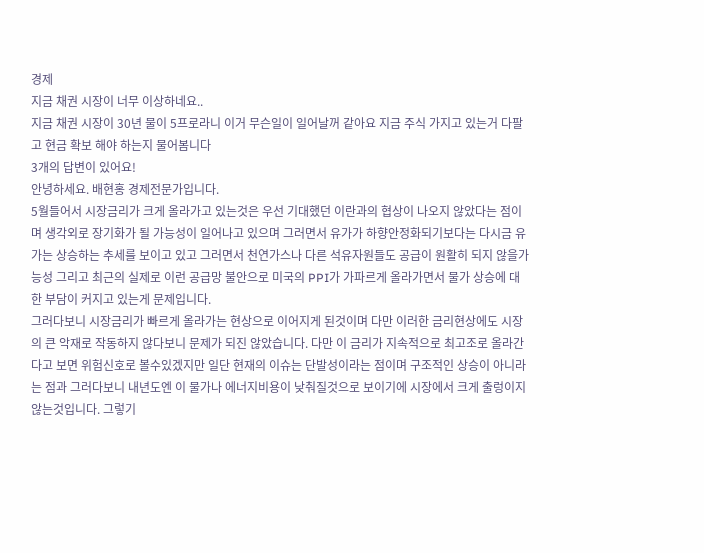경제
지금 채권 시장이 너무 이상하네요..
지금 채권 시장이 30년 물이 5프로라니 이거 무슨일이 일어날꺼 같아요 지금 주식 가지고 있는거 다팔고 현금 확보 해야 하는지 물어봄니다
3개의 답변이 있어요!
안녕하세요. 배현홍 경제전문가입니다.
5월들어서 시장금리가 크게 올라가고 있는것은 우선 기대했던 이란과의 협상이 나오지 않았다는 점이며 생각외로 장기화가 될 가능성이 일어나고 있으며 그러면서 유가가 하향안정화되기보다는 다시금 유가는 상승하는 추세를 보이고 있고 그러면서 천연가스나 다른 석유자원들도 공급이 원활히 되지 않을가능성 그리고 최근의 실제로 이런 공급망 불안으로 미국의 PPI가 가파르게 올라가면서 물가 상승에 대한 부담이 커지고 있는게 문제입니다.
그러다보니 시장금리가 빠르게 올라가는 현상으로 이어지게 된것이며 다만 이러한 금리현상에도 시장의 큰 악재로 작동하지 않다보니 문제가 되진 않았습니다. 다만 이 금리가 지속적으로 최고조로 올라간다고 보면 위험신호로 볼수있겠지만 일단 현재의 이슈는 단발성이라는 점이며 구조적인 상승이 아니라는 점과 그러다보니 내년도엔 이 물가나 에너지비용이 낮춰질것으로 보이기에 시장에서 크게 출렁이지 않는것입니다. 그렇기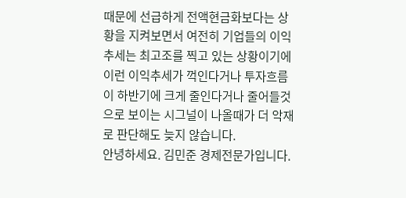때문에 선급하게 전액현금화보다는 상황을 지켜보면서 여전히 기업들의 이익추세는 최고조를 찍고 있는 상황이기에 이런 이익추세가 꺽인다거나 투자흐름이 하반기에 크게 줄인다거나 줄어들것으로 보이는 시그널이 나올때가 더 악재로 판단해도 늦지 않습니다.
안녕하세요. 김민준 경제전문가입니다.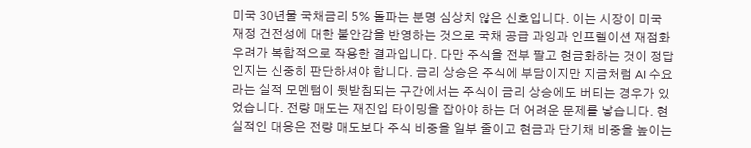미국 30년물 국채금리 5% 돌파는 분명 심상치 않은 신호입니다. 이는 시장이 미국 재정 건전성에 대한 불안감을 반영하는 것으로 국채 공급 과잉과 인프렐이션 재점화 우려가 복합적으로 작용한 결과입니다. 다만 주식을 전부 팔고 현금화하는 것이 정답인지는 신중히 판단하셔야 합니다. 금리 상승은 주식에 부담이지만 지금처럼 AI 수요라는 실적 모멘텀이 뒷받침되는 구간에서는 주식이 금리 상승에도 버티는 경우가 있었습니다. 전량 매도는 재진입 타이밍을 잡아야 하는 더 어려운 문제를 낳습니다. 현실적인 대응은 전량 매도보다 주식 비중을 일부 줄이고 현금과 단기채 비중을 높이는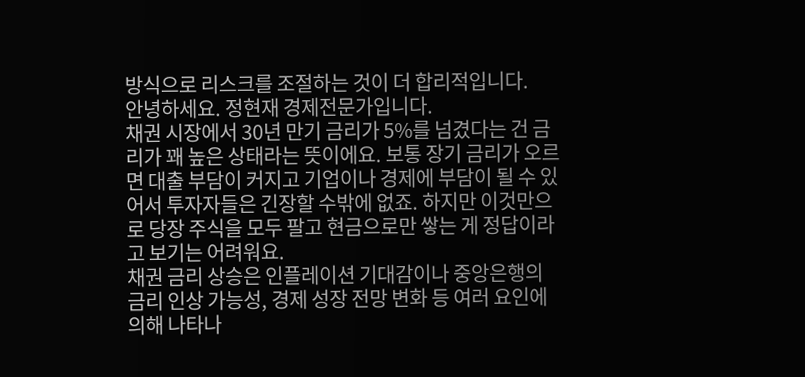방식으로 리스크를 조절하는 것이 더 합리적입니다.
안녕하세요. 정현재 경제전문가입니다.
채권 시장에서 30년 만기 금리가 5%를 넘겼다는 건 금리가 꽤 높은 상태라는 뜻이에요. 보통 장기 금리가 오르면 대출 부담이 커지고 기업이나 경제에 부담이 될 수 있어서 투자자들은 긴장할 수밖에 없죠. 하지만 이것만으로 당장 주식을 모두 팔고 현금으로만 쌓는 게 정답이라고 보기는 어려워요.
채권 금리 상승은 인플레이션 기대감이나 중앙은행의 금리 인상 가능성, 경제 성장 전망 변화 등 여러 요인에 의해 나타나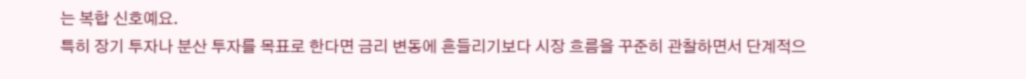는 복합 신호예요.
특히 장기 투자나 분산 투자를 목표로 한다면 금리 변동에 흔들리기보다 시장 흐름을 꾸준히 관찰하면서 단계적으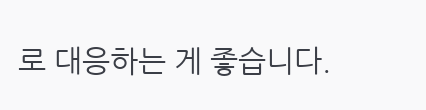로 대응하는 게 좋습니다.